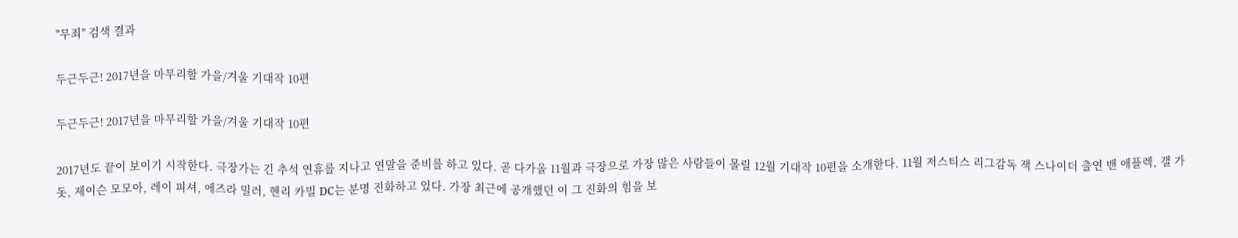"무죄" 검색 결과

두근두근! 2017년을 마무리할 가을/겨울 기대작 10편

두근두근! 2017년을 마무리할 가을/겨울 기대작 10편

2017년도 끝이 보이기 시작한다. 극장가는 긴 추석 연휴를 지나고 연말을 준비를 하고 있다. 곧 다가올 11월과 극장으로 가장 많은 사람들이 몰릴 12월 기대작 10편을 소개한다. 11월 저스티스 리그감독 잭 스나이더 출연 밴 애플렉, 갤 가돗, 제이슨 모모아, 레이 피셔, 에즈라 밀러, 헨리 카빌 DC는 분명 진화하고 있다. 가장 최근에 공개했던 이 그 진화의 힘을 보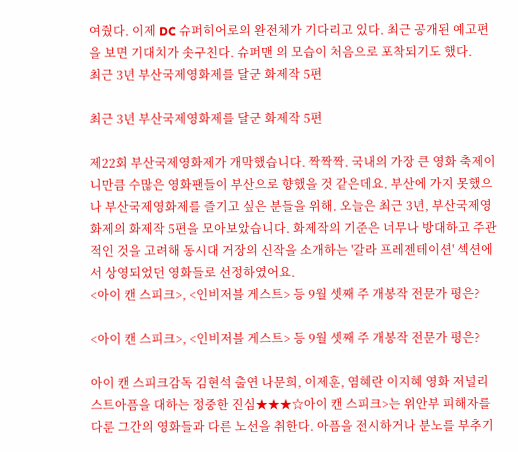여줬다. 이제 DC 슈퍼히어로의 완전체가 기다리고 있다. 최근 공개된 예고편을 보면 기대치가 솟구친다. 슈퍼맨 의 모습이 처음으로 포착되기도 했다.
최근 3년 부산국제영화제를 달군 화제작 5편

최근 3년 부산국제영화제를 달군 화제작 5편

제22회 부산국제영화제가 개막했습니다. 짝짝짝. 국내의 가장 큰 영화 축제이니만큼 수많은 영화팬들이 부산으로 향했을 것 같은데요. 부산에 가지 못했으나 부산국제영화제를 즐기고 싶은 분들을 위해. 오늘은 최근 3년, 부산국제영화제의 화제작 5편을 모아보았습니다. 화제작의 기준은 너무나 방대하고 주관적인 것을 고려해 동시대 거장의 신작을 소개하는 '갈라 프레젠테이션' 섹션에서 상영되었던 영화들로 선정하였어요.
<아이 캔 스피크>, <인비저블 게스트> 등 9월 셋째 주 개봉작 전문가 평은?

<아이 캔 스피크>, <인비저블 게스트> 등 9월 셋째 주 개봉작 전문가 평은?

아이 캔 스피크감독 김현석 출연 나문희, 이제훈, 염혜란 이지혜 영화 저널리스트아픔을 대하는 정중한 진심★★★☆아이 캔 스피크>는 위안부 피해자를 다룬 그간의 영화들과 다른 노선을 취한다. 아픔을 전시하거나 분노를 부추기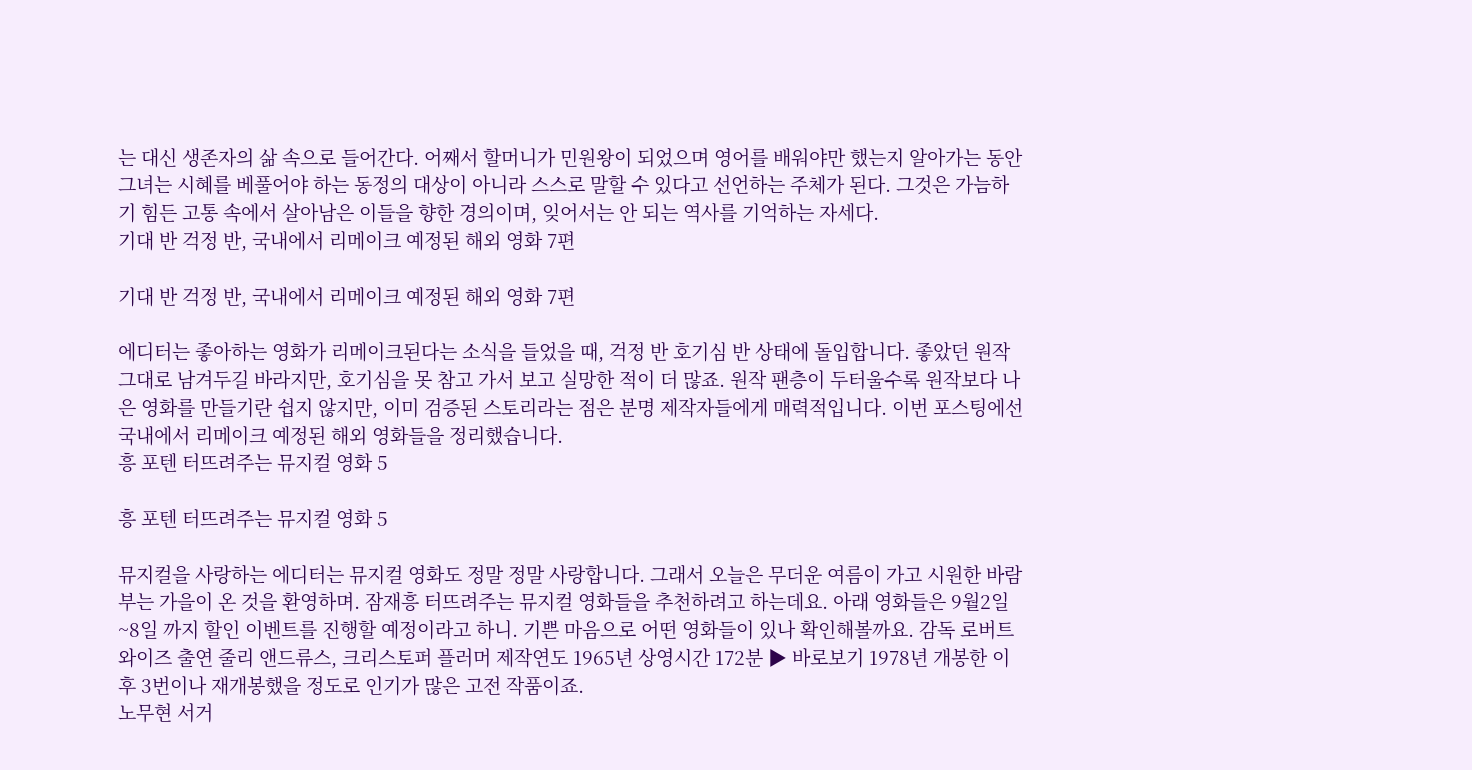는 대신 생존자의 삶 속으로 들어간다. 어째서 할머니가 민원왕이 되었으며 영어를 배워야만 했는지 알아가는 동안 그녀는 시혜를 베풀어야 하는 동정의 대상이 아니라 스스로 말할 수 있다고 선언하는 주체가 된다. 그것은 가늠하기 힘든 고통 속에서 살아남은 이들을 향한 경의이며, 잊어서는 안 되는 역사를 기억하는 자세다.
기대 반 걱정 반, 국내에서 리메이크 예정된 해외 영화 7편

기대 반 걱정 반, 국내에서 리메이크 예정된 해외 영화 7편

에디터는 좋아하는 영화가 리메이크된다는 소식을 들었을 때, 걱정 반 호기심 반 상태에 돌입합니다. 좋았던 원작 그대로 남겨두길 바라지만, 호기심을 못 참고 가서 보고 실망한 적이 더 많죠. 원작 팬층이 두터울수록 원작보다 나은 영화를 만들기란 쉽지 않지만, 이미 검증된 스토리라는 점은 분명 제작자들에게 매력적입니다. 이번 포스팅에선 국내에서 리메이크 예정된 해외 영화들을 정리했습니다.
흥 포텐 터뜨려주는 뮤지컬 영화 5

흥 포텐 터뜨려주는 뮤지컬 영화 5

뮤지컬을 사랑하는 에디터는 뮤지컬 영화도 정말 정말 사랑합니다. 그래서 오늘은 무더운 여름이 가고 시원한 바람 부는 가을이 온 것을 환영하며. 잠재흥 터뜨려주는 뮤지컬 영화들을 추천하려고 하는데요. 아래 영화들은 9월2일 ~8일 까지 할인 이벤트를 진행할 예정이라고 하니. 기쁜 마음으로 어떤 영화들이 있나 확인해볼까요. 감독 로버트 와이즈 출연 줄리 앤드류스, 크리스토퍼 플러머 제작연도 1965년 상영시간 172분 ▶ 바로보기 1978년 개봉한 이후 3번이나 재개봉했을 정도로 인기가 많은 고전 작품이죠.
노무현 서거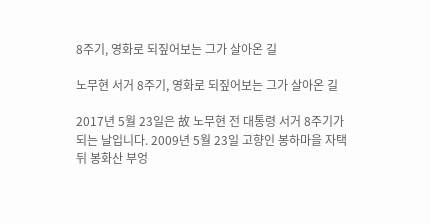8주기, 영화로 되짚어보는 그가 살아온 길

노무현 서거 8주기, 영화로 되짚어보는 그가 살아온 길

2017년 5월 23일은 故 노무현 전 대통령 서거 8주기가 되는 날입니다. 2009년 5월 23일 고향인 봉하마을 자택 뒤 봉화산 부엉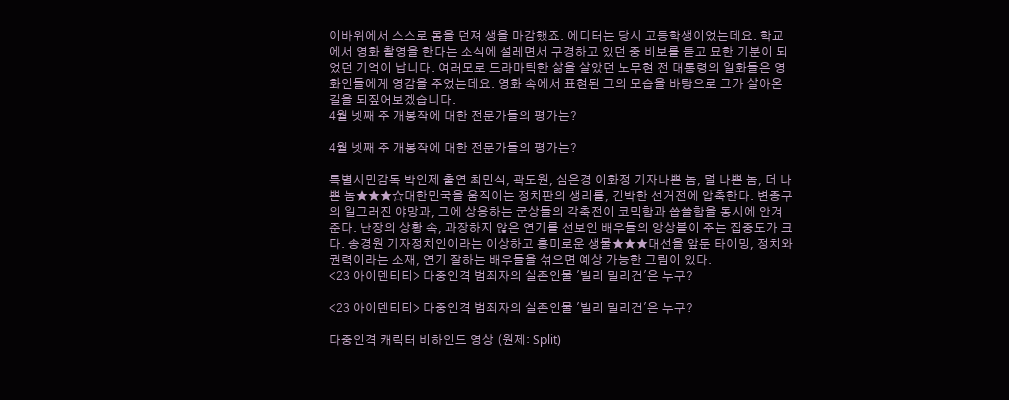이바위에서 스스로 몸을 던져 생을 마감했죠. 에디터는 당시 고등학생이었는데요. 학교에서 영화 촬영을 한다는 소식에 설레면서 구경하고 있던 중 비보를 듣고 묘한 기분이 되었던 기억이 납니다. 여러모로 드라마틱한 삶을 살았던 노무현 전 대통령의 일화들은 영화인들에게 영감을 주었는데요. 영화 속에서 표현된 그의 모습을 바탕으로 그가 살아온 길을 되짚어보겠습니다.
4월 넷째 주 개봉작에 대한 전문가들의 평가는?

4월 넷째 주 개봉작에 대한 전문가들의 평가는?

특별시민감독 박인제 출연 최민식, 곽도원, 심은경 이화정 기자나쁜 놈, 덜 나쁜 놈, 더 나쁜 놈★★★☆대한민국을 움직이는 정치판의 생리를, 긴박한 선거전에 압축한다. 변종구의 일그러진 야망과, 그에 상응하는 군상들의 각축전이 코믹함과 씁쓸함을 동시에 안겨준다. 난장의 상황 속, 과장하지 않은 연기를 선보인 배우들의 앙상블이 주는 집중도가 크다. 송경원 기자정치인이라는 이상하고 흥미로운 생물★★★대선을 앞둔 타이밍, 정치와 권력이라는 소재, 연기 잘하는 배우들을 섞으면 예상 가능한 그림이 있다.
<23 아이덴티티> 다중인격 범죄자의 실존인물 '빌리 밀리건'은 누구?

<23 아이덴티티> 다중인격 범죄자의 실존인물 '빌리 밀리건'은 누구?

다중인격 캐릭터 비하인드 영상 (원제: Split)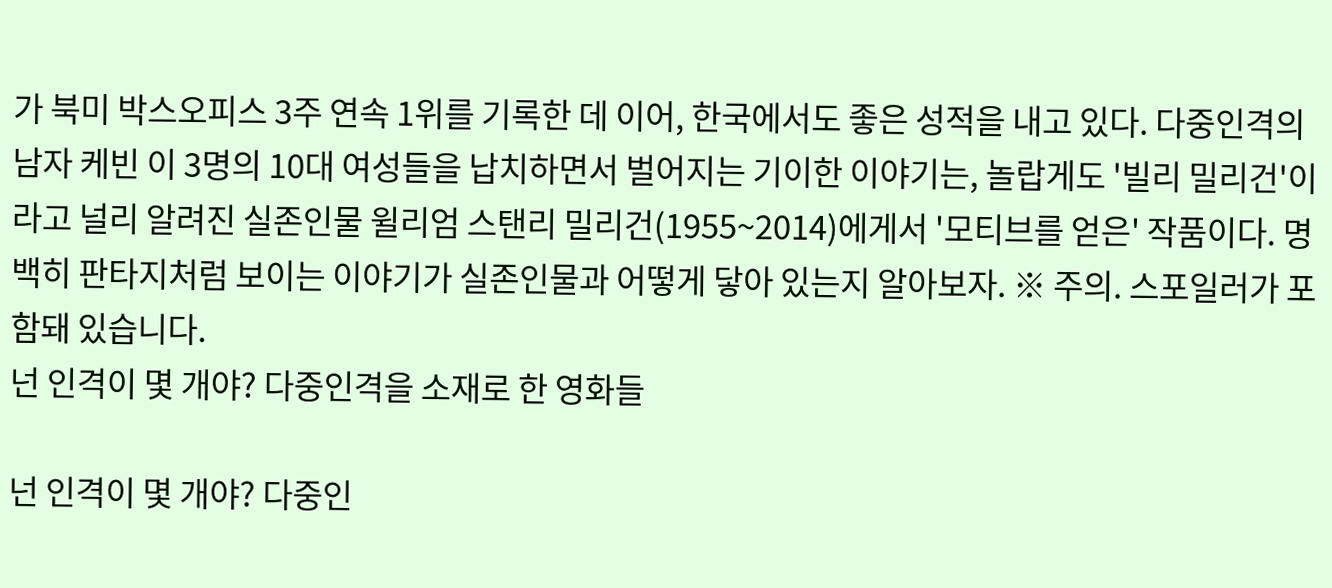가 북미 박스오피스 3주 연속 1위를 기록한 데 이어, 한국에서도 좋은 성적을 내고 있다. 다중인격의 남자 케빈 이 3명의 10대 여성들을 납치하면서 벌어지는 기이한 이야기는, 놀랍게도 '빌리 밀리건'이라고 널리 알려진 실존인물 윌리엄 스탠리 밀리건(1955~2014)에게서 '모티브를 얻은' 작품이다. 명백히 판타지처럼 보이는 이야기가 실존인물과 어떻게 닿아 있는지 알아보자. ※ 주의. 스포일러가 포함돼 있습니다.
넌 인격이 몇 개야? 다중인격을 소재로 한 영화들

넌 인격이 몇 개야? 다중인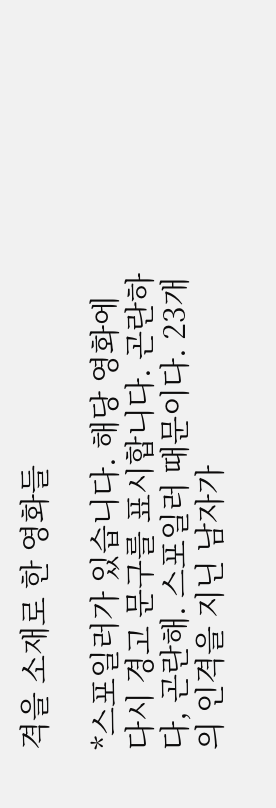격을 소재로 한 영화들

*스포일러가 있습니다. 해당 영화에 다시 경고 문구를 표시합니다. 곤란하다, 곤란해. 스포일러 때문이다. 23개의 인격을 지닌 남자가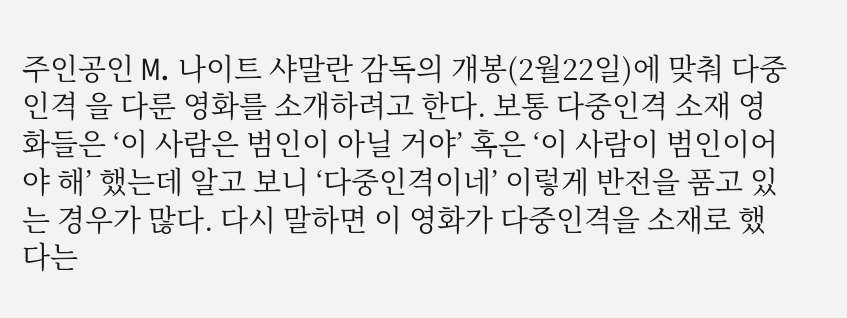주인공인 M. 나이트 샤말란 감독의 개봉(2월22일)에 맞춰 다중인격 을 다룬 영화를 소개하려고 한다. 보통 다중인격 소재 영화들은 ‘이 사람은 범인이 아닐 거야’ 혹은 ‘이 사람이 범인이어야 해’ 했는데 알고 보니 ‘다중인격이네’ 이렇게 반전을 품고 있는 경우가 많다. 다시 말하면 이 영화가 다중인격을 소재로 했다는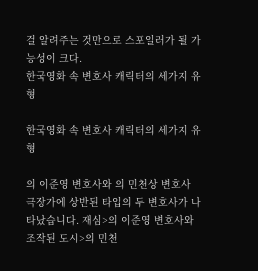걸 알려주는 것만으로 스포일러가 될 가능성이 크다.
한국영화 속 변호사 캐릭터의 세가지 유형

한국영화 속 변호사 캐릭터의 세가지 유형

의 이준영 변호사와 의 민천상 변호사 극장가에 상반된 타입의 두 변호사가 나타났습니다. 재심>의 이준영 변호사와 조작된 도시>의 민천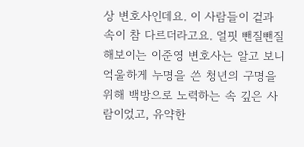상 변호사인데요. 이 사람들이 겉과 속이 참 다르더라고요. 얼핏 뺀질뺀질해보이는 이준영 변호사는 알고 보니 억울하게 누명을 쓴 청년의 구명을 위해 백방으로 노력하는 속 깊은 사람이었고, 유약한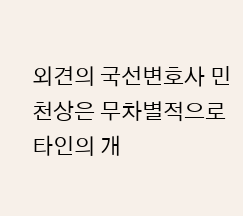외견의 국선변호사 민천상은 무차별적으로 타인의 개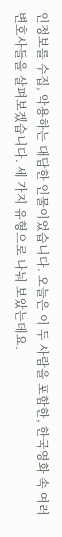인정보를 수집, 악용하는 대담한 인물이었습니다. 오늘은 이 두 사람을 포함한, 한국영화 속 여러 변호사들을 살펴보겠습니다. 세 가지 유형으로 나눠 보았는데요.